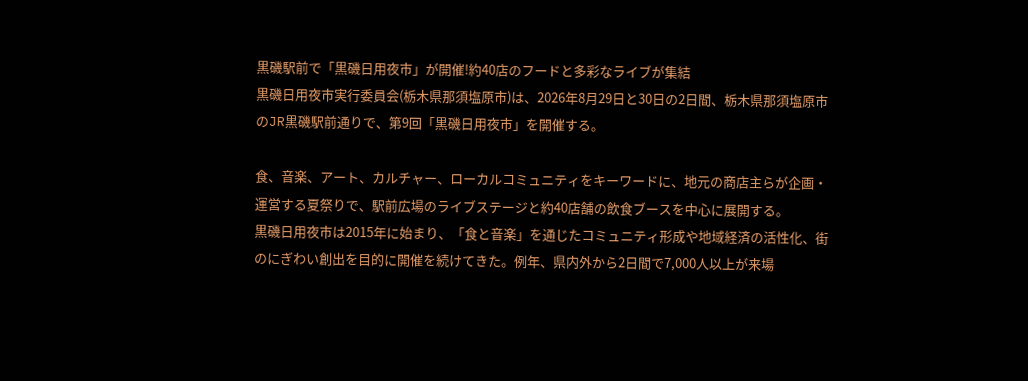黒磯駅前で「黒磯日用夜市」が開催!約40店のフードと多彩なライブが集結
黒磯日用夜市実行委員会(栃木県那須塩原市)は、2026年8月29日と30日の2日間、栃木県那須塩原市のJR黒磯駅前通りで、第9回「黒磯日用夜市」を開催する。

食、音楽、アート、カルチャー、ローカルコミュニティをキーワードに、地元の商店主らが企画・運営する夏祭りで、駅前広場のライブステージと約40店舗の飲食ブースを中心に展開する。
黒磯日用夜市は2015年に始まり、「食と音楽」を通じたコミュニティ形成や地域経済の活性化、街のにぎわい創出を目的に開催を続けてきた。例年、県内外から2日間で7,000人以上が来場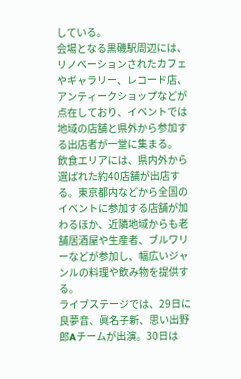している。
会場となる黒磯駅周辺には、リノベーションされたカフェやギャラリー、レコード店、アンティークショップなどが点在しており、イベントでは地域の店舗と県外から参加する出店者が一堂に集まる。
飲食エリアには、県内外から選ばれた約40店舗が出店する。東京都内などから全国のイベントに参加する店舗が加わるほか、近隣地域からも老舗居酒屋や生産者、ブルワリーなどが参加し、幅広いジャンルの料理や飲み物を提供する。
ライブステージでは、29日に良夢音、眞名子新、思い出野郎Aチームが出演。30日は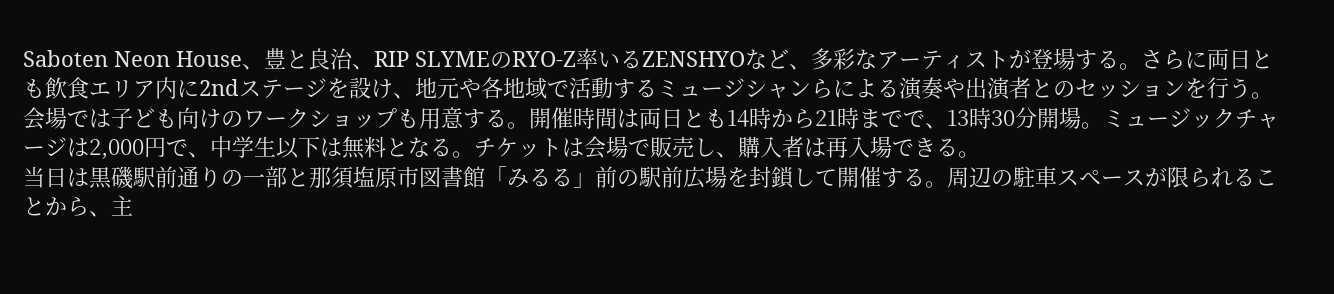Saboten Neon House、豊と良治、RIP SLYMEのRYO-Z率いるZENSHYOなど、多彩なアーティストが登場する。さらに両日とも飲食エリア内に2ndステージを設け、地元や各地域で活動するミュージシャンらによる演奏や出演者とのセッションを行う。
会場では子ども向けのワークショップも用意する。開催時間は両日とも14時から21時までで、13時30分開場。ミュージックチャージは2,000円で、中学生以下は無料となる。チケットは会場で販売し、購入者は再入場できる。
当日は黒磯駅前通りの一部と那須塩原市図書館「みるる」前の駅前広場を封鎖して開催する。周辺の駐車スペースが限られることから、主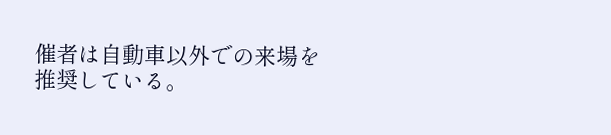催者は自動車以外での来場を推奨している。